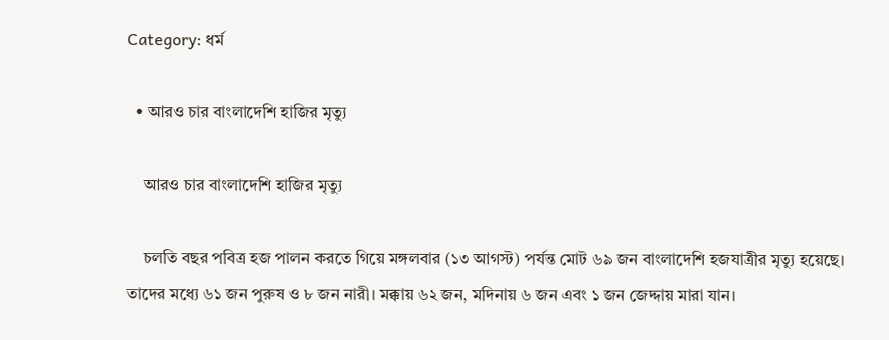Category: ধর্ম

  • আরও চার বাংলাদেশি হাজির মৃত্যু

    আরও চার বাংলাদেশি হাজির মৃত্যু

    চলতি বছর পবিত্র হজ পালন করতে গিয়ে মঙ্গলবার (১৩ আগস্ট) পর্যন্ত মোট ৬৯ জন বাংলাদেশি হজযাত্রীর মৃত্যু হয়েছে। তাদের মধ্যে ৬১ জন পুরুষ ও ৮ জন নারী। মক্কায় ৬২ জন, মদিনায় ৬ জন এবং ১ জন জেদ্দায় মারা যান।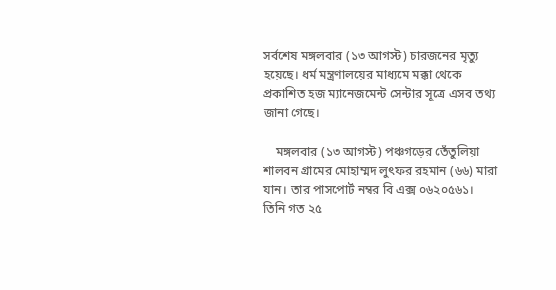সর্বশেষ মঙ্গলবার (১৩ আগস্ট) চারজনের মৃত্যু হয়েছে। ধর্ম মন্ত্রণালয়ের মাধ্যমে মক্কা থেকে প্রকাশিত হজ ম্যানেজমেন্ট সেন্টার সূত্রে এসব তথ্য জানা গেছে।

    মঙ্গলবার (১৩ আগস্ট) পঞ্চগড়ের তেঁতুলিয়া শালবন গ্রামের মোহাম্মদ লুৎফর রহমান (৬৬) মারা যান। তার পাসপোর্ট নম্বর বি এক্স ০৬২০৫৬১। তিনি গত ২৫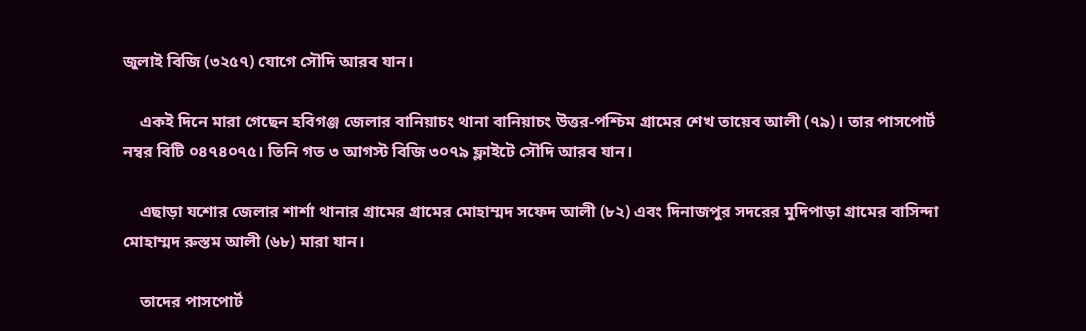জুলাই বিজি (৩২৫৭) যোগে সৌদি আরব যান।

    একই দিনে মারা গেছেন হবিগঞ্জ জেলার বানিয়াচং থানা বানিয়াচং উত্তর-পশ্চিম গ্রামের শেখ তায়েব আলী (৭৯)। তার পাসপোর্ট নম্বর বিটি ০৪৭৪০৭৫। তিনি গত ৩ আগস্ট বিজি ৩০৭৯ ফ্লাইটে সৌদি আরব যান।

    এছাড়া যশোর জেলার শার্শা থানার গ্রামের গ্রামের মোহাম্মদ সফেদ আলী (৮২) এবং দিনাজপুর সদরের মুদিপাড়া গ্রামের বাসিন্দা মোহাম্মদ রুস্তম আলী (৬৮) মারা যান।

    তাদের পাসপোর্ট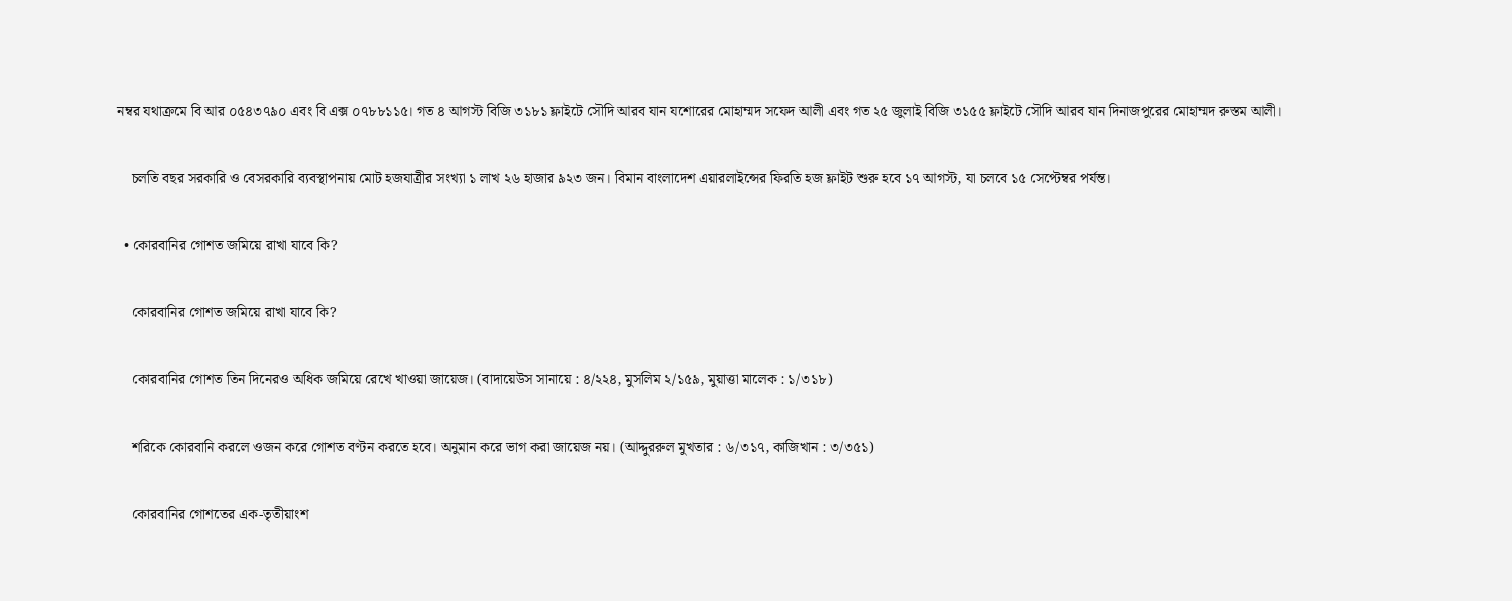নম্বর যথাক্রমে বি আর ০৫৪৩৭৯০ এবং বি এক্স ০৭৮৮১১৫। গত ৪ আগস্ট বিজি ৩১৮১ ফ্লাইটে সৌদি আরব যান যশোরের মোহাম্মদ সফেদ আলী এবং গত ২৫ জুলাই বিজি ৩১৫৫ ফ্লাইটে সৌদি আরব যান দিনাজপুরের মোহাম্মদ রুস্তম আলী।

    চলতি বছর সরকারি ও বেসরকারি ব্যবস্থাপনায় মোট হজযাত্রীর সংখ্যা ১ লাখ ২৬ হাজার ৯২৩ জন। বিমান বাংলাদেশ এয়ারলাইন্সের ফিরতি হজ ফ্লাইট শুরু হবে ১৭ আগস্ট, যা চলবে ১৫ সেপ্টেম্বর পর্যন্ত।

  • কোরবানির গোশত জমিয়ে রাখা যাবে কি?

    কোরবানির গোশত জমিয়ে রাখা যাবে কি?

    কোরবানির গোশত তিন দিনেরও অধিক জমিয়ে রেখে খাওয়া জায়েজ। (বাদায়েউস সানায়ে : ৪/২২৪, মুসলিম ২/১৫৯, মুয়াত্তা মালেক : ১/৩১৮)

    শরিকে কোরবানি করলে ওজন করে গোশত বণ্টন করতে হবে। অনুমান করে ভাগ করা জায়েজ নয়। (আদ্দুররুল মুখতার : ৬/৩১৭, কাজিখান : ৩/৩৫১)

    কোরবানির গোশতের এক-তৃতীয়াংশ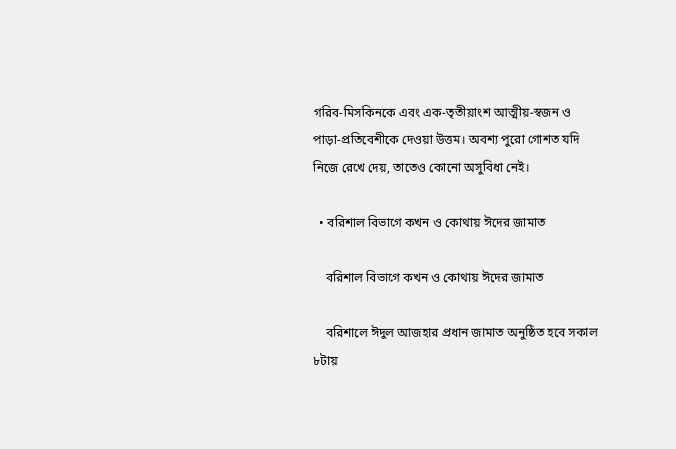গরিব-মিসকিনকে এবং এক-তৃতীয়াংশ আত্মীয়-স্বজন ও পাড়া-প্রতিবেশীকে দেওয়া উত্তম। অবশ্য পুরো গোশত যদি নিজে রেখে দেয়, তাতেও কোনো অসুবিধা নেই।

  • বরিশাল বিভাগে কখন ও কোথায় ঈদের জামাত

    বরিশাল বিভাগে কখন ও কোথায় ঈদের জামাত

    বরিশালে ঈদুল আজহার প্রধান জামাত অনুষ্ঠিত হবে সকাল ৮টায়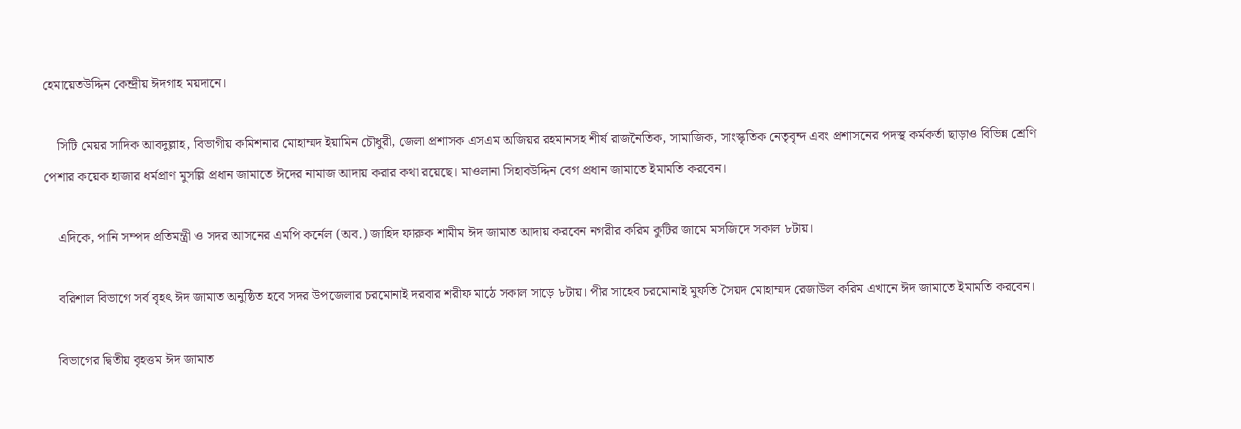হেমায়েতউদ্দিন কেন্দ্রীয় ঈদগাহ ময়দানে।

    সিটি মেয়র সাদিক আবদুল্লাহ, বিভাগীয় কমিশনার মোহাম্মদ ইয়ামিন চৌধুরী, জেলা প্রশাসক এসএম অজিয়র রহমানসহ শীর্ষ রাজনৈতিক, সামাজিক, সাংস্কৃতিক নেতৃবৃন্দ এবং প্রশাসনের পদস্থ কর্মকর্তা ছাড়াও বিভিন্ন শ্রেণি পেশার কয়েক হাজার ধর্মপ্রাণ মুসল্লি প্রধান জামাতে ঈদের নামাজ আদায় করার কথা রয়েছে। মাওলানা সিহাবউদ্দিন বেগ প্রধান জামাতে ইমামতি করবেন।

    এদিকে, পানি সম্পদ প্রতিমন্ত্রী ও সদর আসনের এমপি কর্নেল (অব.) জাহিদ ফারুক শামীম ঈদ জামাত আদায় করবেন নগরীর করিম কুটির জামে মসজিদে সকাল ৮টায়।

    বরিশাল বিভাগে সর্ব বৃহৎ ঈদ জামাত অনুষ্ঠিত হবে সদর উপজেলার চরমোনাই দরবার শরীফ মাঠে সকাল সাড়ে ৮টায়। পীর সাহেব চরমোনাই মুফতি সৈয়দ মোহাম্মদ রেজাউল করিম এখানে ঈদ জামাতে ইমামতি করবেন।

    বিভাগের দ্বিতীয় বৃহত্তম ঈদ জামাত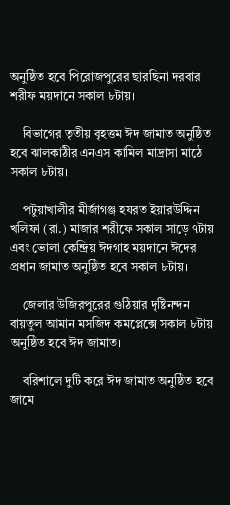অনুষ্ঠিত হবে পিরোজপুরের ছারছিনা দরবার শরীফ ময়দানে সকাল ৮টায়।

    বিভাগের তৃতীয় বৃহত্তম ঈদ জামাত অনুষ্ঠিত হবে ঝালকাঠীর এনএস কামিল মাদ্রাসা মাঠে সকাল ৮টায়।

    পটুয়াখালীর মীর্জাগঞ্জ হযরত ইয়ারউদ্দিন খলিফা (রা.) মাজার শরীফে সকাল সাড়ে ৭টায় এবং ভোলা কেন্দ্রিয় ঈদগাহ ময়দানে ঈদের প্রধান জামাত অনুষ্ঠিত হবে সকাল ৮টায়।

    জেলার উজিরপুরের গুঠিয়ার দৃষ্টিনন্দন বায়তুল আমান মসজিদ কমপ্লেক্সে সকাল ৮টায় অনুষ্ঠিত হবে ঈদ জামাত।

    বরিশালে দুটি করে ঈদ জামাত অনুষ্ঠিত হবে জামে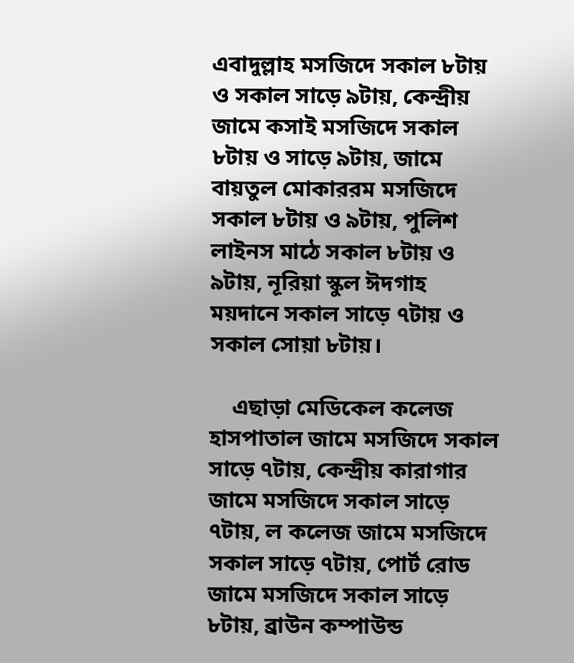এবাদুল্লাহ মসজিদে সকাল ৮টায় ও সকাল সাড়ে ৯টায়, কেন্দ্রীয় জামে কসাই মসজিদে সকাল ৮টায় ও সাড়ে ৯টায়, জামে বায়তুল মোকাররম মসজিদে সকাল ৮টায় ও ৯টায়, পুলিশ লাইনস মাঠে সকাল ৮টায় ও ৯টায়, নূরিয়া স্কুল ঈদগাহ ময়দানে সকাল সাড়ে ৭টায় ও সকাল সোয়া ৮টায়।

    এছাড়া মেডিকেল কলেজ হাসপাতাল জামে মসজিদে সকাল সাড়ে ৭টায়, কেন্দ্রীয় কারাগার জামে মসজিদে সকাল সাড়ে ৭টায়, ল কলেজ জামে মসজিদে সকাল সাড়ে ৭টায়, পোর্ট রোড জামে মসজিদে সকাল সাড়ে ৮টায়, ব্রাউন কম্পাউন্ড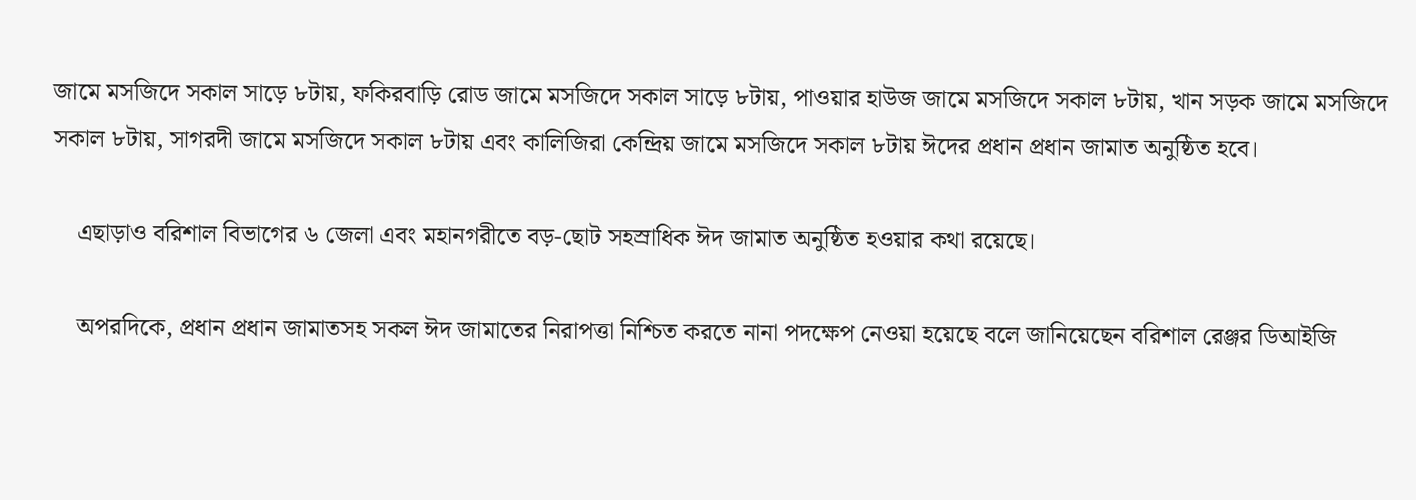জামে মসজিদে সকাল সাড়ে ৮টায়, ফকিরবাড়ি রোড জামে মসজিদে সকাল সাড়ে ৮টায়, পাওয়ার হাউজ জামে মসজিদে সকাল ৮টায়, খান সড়ক জামে মসজিদে সকাল ৮টায়, সাগরদী জামে মসজিদে সকাল ৮টায় এবং কালিজিরা কেন্দ্রিয় জামে মসজিদে সকাল ৮টায় ঈদের প্রধান প্রধান জামাত অনুষ্ঠিত হবে।

    এছাড়াও বরিশাল বিভাগের ৬ জেলা এবং মহানগরীতে বড়-ছোট সহস্রাধিক ঈদ জামাত অনুষ্ঠিত হওয়ার কথা রয়েছে।

    অপরদিকে, প্রধান প্রধান জামাতসহ সকল ঈদ জামাতের নিরাপত্তা নিশ্চিত করতে নানা পদক্ষেপ নেওয়া হয়েছে বলে জানিয়েছেন বরিশাল রেঞ্জর ডিআইজি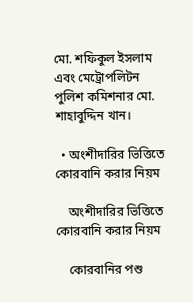মো. শফিকুল ইসলাম এবং মেট্রোপলিটন পুলিশ কমিশনার মো. শাহাবুদ্দিন খান।

  • অংশীদারির ভিত্তিতে কোরবানি করার নিয়ম

    অংশীদারির ভিত্তিতে কোরবানি করার নিয়ম

    কোরবানির পশু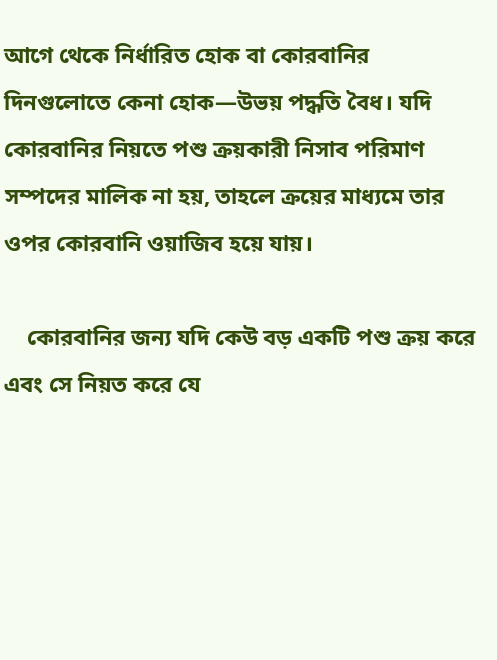আগে থেকে নির্ধারিত হোক বা কোরবানির দিনগুলোতে কেনা হোক—উভয় পদ্ধতি বৈধ। যদি কোরবানির নিয়তে পশু ক্রয়কারী নিসাব পরিমাণ সম্পদের মালিক না হয়, তাহলে ক্রয়ের মাধ্যমে তার ওপর কোরবানি ওয়াজিব হয়ে যায়।

    কোরবানির জন্য যদি কেউ বড় একটি পশু ক্রয় করে এবং সে নিয়ত করে যে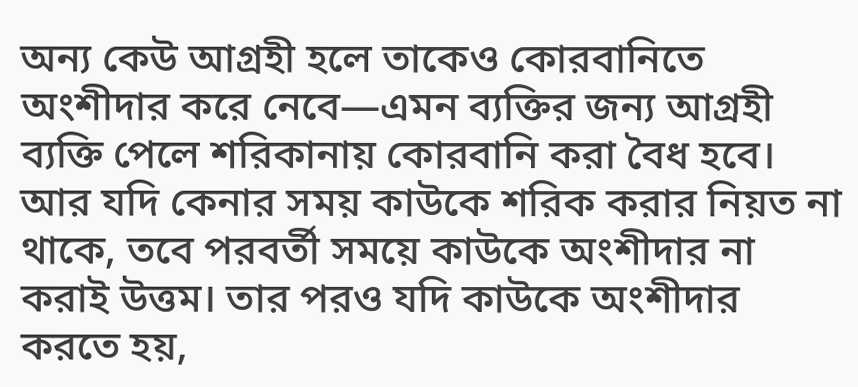অন্য কেউ আগ্রহী হলে তাকেও কোরবানিতে অংশীদার করে নেবে—এমন ব্যক্তির জন্য আগ্রহী ব্যক্তি পেলে শরিকানায় কোরবানি করা বৈধ হবে। আর যদি কেনার সময় কাউকে শরিক করার নিয়ত না থাকে, তবে পরবর্তী সময়ে কাউকে অংশীদার না করাই উত্তম। তার পরও যদি কাউকে অংশীদার করতে হয়,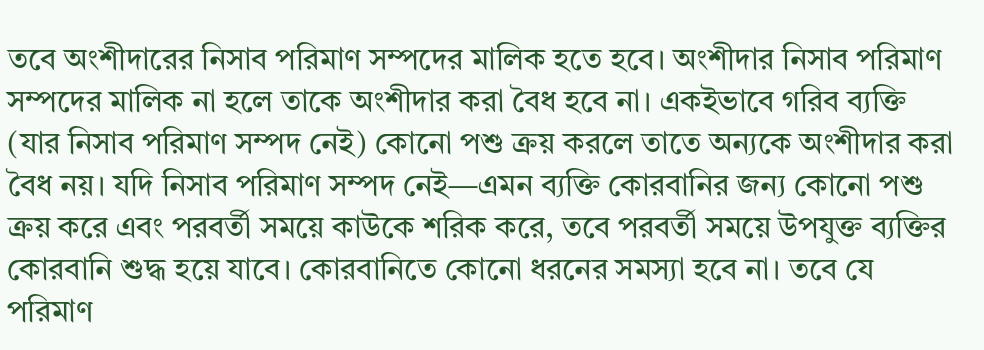তবে অংশীদারের নিসাব পরিমাণ সম্পদের মালিক হতে হবে। অংশীদার নিসাব পরিমাণ সম্পদের মালিক না হলে তাকে অংশীদার করা বৈধ হবে না। একইভাবে গরিব ব্যক্তি (যার নিসাব পরিমাণ সম্পদ নেই) কোনো পশু ক্রয় করলে তাতে অন্যকে অংশীদার করা বৈধ নয়। যদি নিসাব পরিমাণ সম্পদ নেই—এমন ব্যক্তি কোরবানির জন্য কোনো পশু ক্রয় করে এবং পরবর্তী সময়ে কাউকে শরিক করে, তবে পরবর্তী সময়ে উপযুক্ত ব্যক্তির কোরবানি শুদ্ধ হয়ে যাবে। কোরবানিতে কোনো ধরনের সমস্যা হবে না। তবে যে পরিমাণ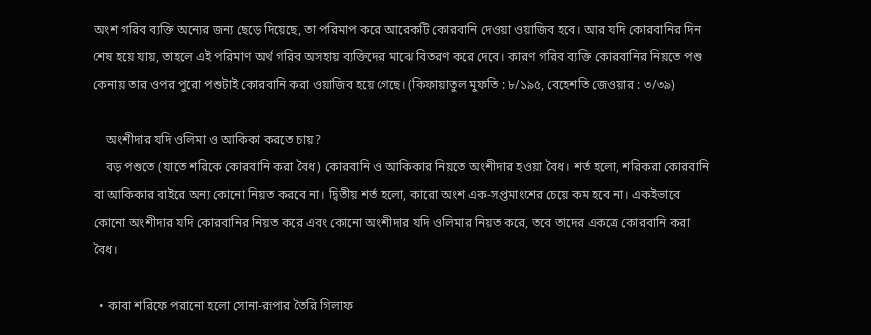অংশ গরিব ব্যক্তি অন্যের জন্য ছেড়ে দিয়েছে, তা পরিমাপ করে আরেকটি কোরবানি দেওয়া ওয়াজিব হবে। আর যদি কোরবানির দিন শেষ হয়ে যায়, তাহলে এই পরিমাণ অর্থ গরিব অসহায় ব্যক্তিদের মাঝে বিতরণ করে দেবে। কারণ গরিব ব্যক্তি কোরবানির নিয়তে পশু কেনায় তার ওপর পুরো পশুটাই কোরবানি করা ওয়াজিব হয়ে গেছে। (কিফায়াতুল মুফতি : ৮/১৯৫, বেহেশতি জেওয়ার : ৩/৩৯)

    অংশীদার যদি ওলিমা ও আকিকা করতে চায়?
    বড় পশুতে (যাতে শরিকে কোরবানি করা বৈধ) কোরবানি ও আকিকার নিয়তে অংশীদার হওয়া বৈধ। শর্ত হলো, শরিকরা কোরবানি বা আকিকার বাইরে অন্য কোনো নিয়ত করবে না। দ্বিতীয় শর্ত হলো, কারো অংশ এক-সপ্তমাংশের চেয়ে কম হবে না। একইভাবে কোনো অংশীদার যদি কোরবানির নিয়ত করে এবং কোনো অংশীদার যদি ওলিমার নিয়ত করে, তবে তাদের একত্রে কোরবানি করা বৈধ।

  • কাবা শরিফে পরানো হলো সোনা-রূপার তৈরি গিলাফ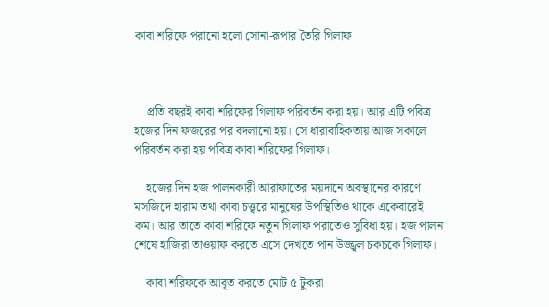কাবা শরিফে পরানো হলো সোনা-রূপার তৈরি গিলাফ



    প্রতি বছরই কাবা শরিফের গিলাফ পরিবর্তন করা হয়। আর এটি পবিত্র হজের দিন ফজরের পর বদলানো হয়। সে ধারাবাহিকতায় আজ সকালে পরিবর্তন করা হয় পবিত্র কাবা শরিফের গিলাফ।

    হজের দিন হজ পালনকারী আরাফাতের ময়দানে অবস্থানের কারণে মসজিদে হারাম তথা কাবা চত্ত্বরে মানুষের উপস্থিতিও থাকে একেবারেই কম। আর তাতে কাবা শরিফে নতুন গিলাফ পরাতেও সুবিধা হয়। হজ পালন শেষে হাজিরা তাওয়াফ করতে এসে দেখতে পান উজ্জ্বল চকচকে গিলাফ।

    কাবা শরিফকে আবৃত করতে মোট ৫ টুকরা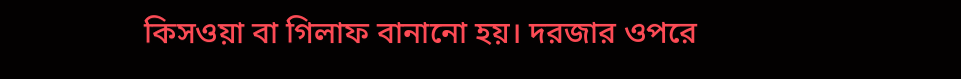কিসওয়া বা গিলাফ বানানো হয়। দরজার ওপরে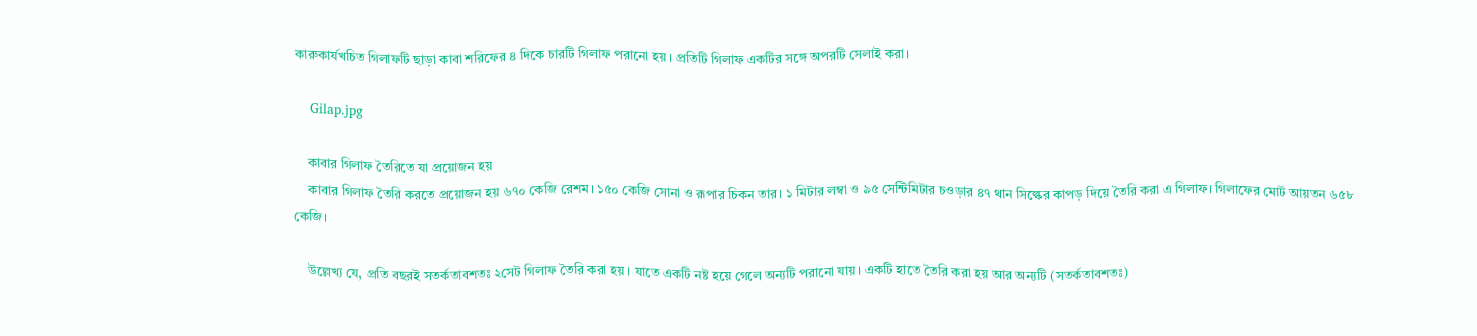কারুকার্যখচিত গিলাফটি ছাড়া কাবা শরিফের ৪ দিকে চারটি গিলাফ পরানো হয়। প্রতিটি গিলাফ একটির সঙ্গে অপরটি সেলাই করা।

    Gilap.jpg

    কাবার গিলাফ তৈরিতে যা প্রয়োজন হয়
    কাবার গিলাফ তৈরি করতে প্রয়োজন হয় ৬৭০ কেজি রেশম। ১৫০ কেজি সোনা ও রূপার চিকন তার। ১ মিটার লম্বা ও ৯৫ সেন্টিমিটার চওড়ার ৪৭ থান সিল্কের কাপড় দিয়ে তৈরি করা এ গিলাফ। গিলাফের মোট আয়তন ৬৫৮ কেজি।

    উল্লেখ্য যে, প্রতি বছরই সতর্কতাবশতঃ ২সেট গিলাফ তৈরি করা হয়। যাতে একটি নষ্ট হয়ে গেলে অন্যটি পরানো যায়। একটি হাতে তৈরি করা হয় আর অন্যটি (সতর্কতাবশতঃ)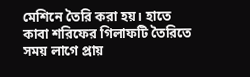মেশিনে তৈরি করা হয়। হাতে কাবা শরিফের গিলাফটি তৈরিতে সময় লাগে প্রায়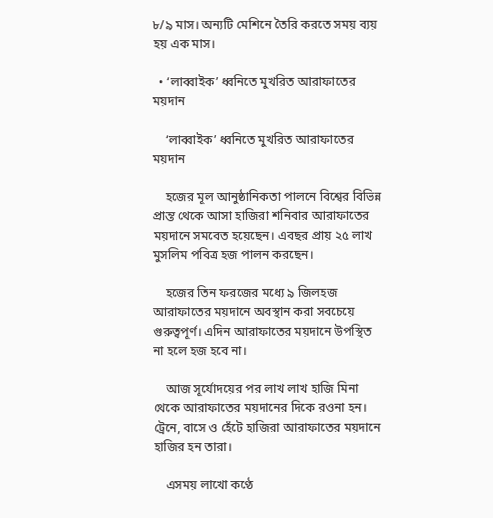৮/৯ মাস। অন্যটি মেশিনে তৈরি করতে সময় ব্যয় হয় এক মাস।

  • ‘লাব্বাইক’ ধ্বনিতে মুখরিত আরাফাতের ময়দান

    ‘লাব্বাইক’ ধ্বনিতে মুখরিত আরাফাতের ময়দান

    হজের মূল আনুষ্ঠানিকতা পালনে বিশ্বের বিভিন্ন প্রান্ত থেকে আসা হাজিরা শনিবার আরাফাতের ময়দানে সমবেত হয়েছেন। এবছর প্রায় ২৫ লাখ মুসলিম পবিত্র হজ পালন করছেন।

    হজের তিন ফরজের মধ্যে ৯ জিলহজ আরাফাতের ময়দানে অবস্থান করা সবচেয়ে গুরুত্বপূর্ণ। এদিন আরাফাতের ময়দানে উপস্থিত না হলে হজ হবে না।

    আজ সূর্যোদয়ের পর লাখ লাখ হাজি মিনা থেকে আরাফাতের ময়দানের দিকে রওনা হন। ট্রেনে, বাসে ও হেঁটে হাজিরা আরাফাতের ময়দানে হাজির হন তারা।

    এসময় লাখো কণ্ঠে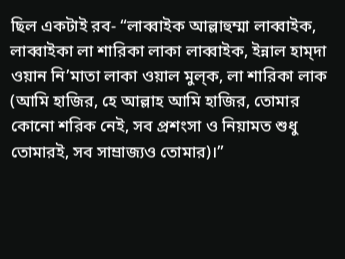ছিল একটাই রব- “লাব্বাইক আল্লাহুম্মা লাব্বাইক, লাব্বাইকা লা শারিকা লাকা লাব্বাইক, ইন্নাল হাম্‌দা ওয়ান নি’মাতা লাকা ওয়াল মুল্‌ক, লা শারিকা লাক (আমি হাজির, হে আল্লাহ আমি হাজির, তোমার কোনো শরিক নেই, সব প্রশংসা ও নিয়ামত শুধু তোমারই, সব সাম্রাজ্যও তোমার)।”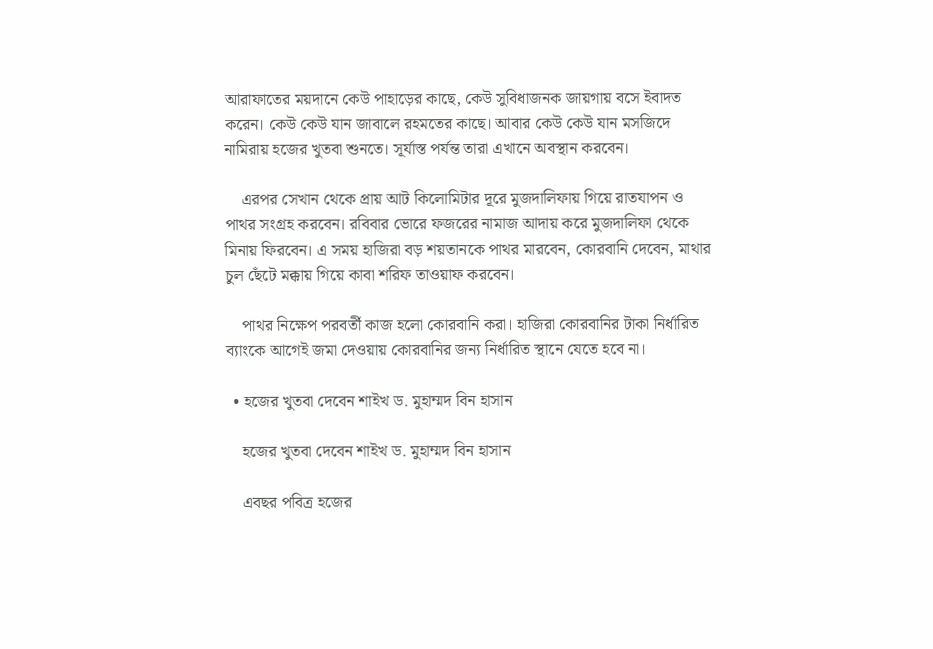আরাফাতের ময়দানে কেউ পাহাড়ের কাছে, কেউ সুবিধাজনক জায়গায় বসে ইবাদত করেন। কেউ কেউ যান জাবালে রহমতের কাছে। আবার কেউ কেউ যান মসজিদে নামিরায় হজের খুতবা শুনতে। সূর্যাস্ত পর্যন্ত তারা এখানে অবস্থান করবেন।

    এরপর সেখান থেকে প্রায় আট কিলোমিটার দূরে মুজদালিফায় গিয়ে রাতযাপন ও পাথর সংগ্রহ করবেন। রবিবার ভোরে ফজরের নামাজ আদায় করে মুজদালিফা থেকে মিনায় ফিরবেন। এ সময় হাজিরা বড় শয়তানকে পাথর মারবেন, কোরবানি দেবেন, মাথার চুল ছেঁটে মক্কায় গিয়ে কাবা শরিফ তাওয়াফ করবেন।

    পাথর নিক্ষেপ পরবর্তী কাজ হলো কোরবানি করা। হাজিরা কোরবানির টাকা নির্ধারিত ব্যাংকে আগেই জমা দেওয়ায় কোরবানির জন্য নির্ধারিত স্থানে যেতে হবে না।

  • হজের খুতবা দেবেন শাইখ ড. মুহাম্মদ বিন হাসান

    হজের খুতবা দেবেন শাইখ ড. মুহাম্মদ বিন হাসান

    এবছর পবিত্র হজের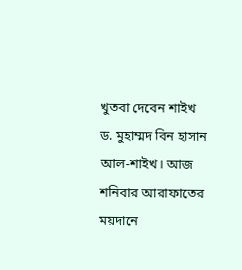খুতবা দেবেন শাইখ ড. মুহাম্মদ বিন হাসান আল-শাইখ। আজ শনিবার আরাফাতের ময়দানে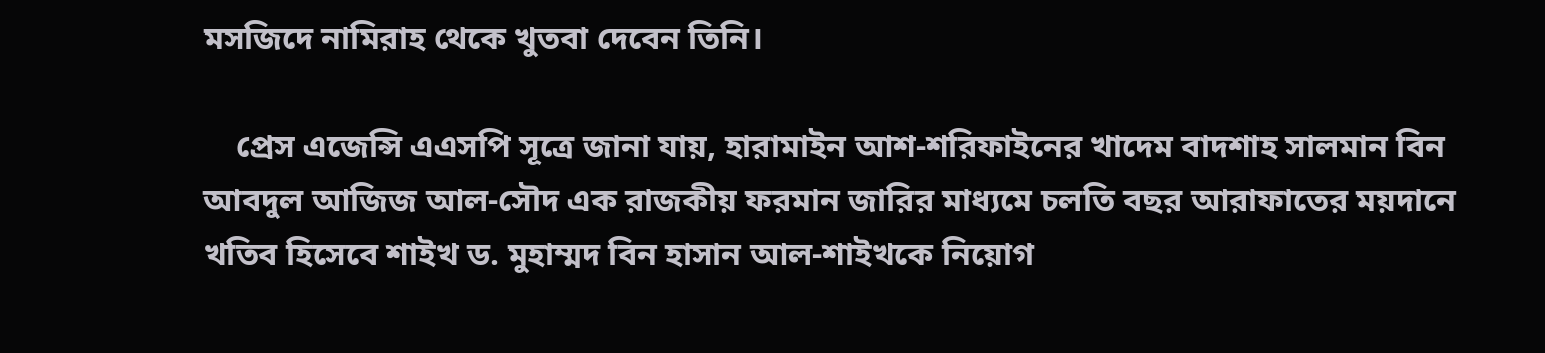মসজিদে নামিরাহ থেকে খুতবা দেবেন তিনি।

    প্রেস এজেন্সি এএসপি সূত্রে জানা যায়, হারামাইন আশ-শরিফাইনের খাদেম বাদশাহ সালমান বিন আবদুল আজিজ আল-সৌদ এক রাজকীয় ফরমান জারির মাধ্যমে চলতি বছর আরাফাতের ময়দানে খতিব হিসেবে শাইখ ড. মুহাম্মদ বিন হাসান আল-শাইখকে নিয়োগ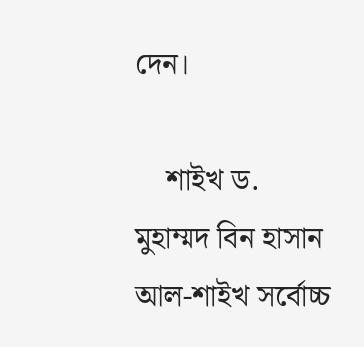দেন।

    শাইখ ড. মুহাম্মদ বিন হাসান আল-শাইখ সর্বোচ্চ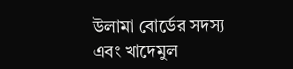উলামা বোর্ডের সদস্য এবং খাদেমুল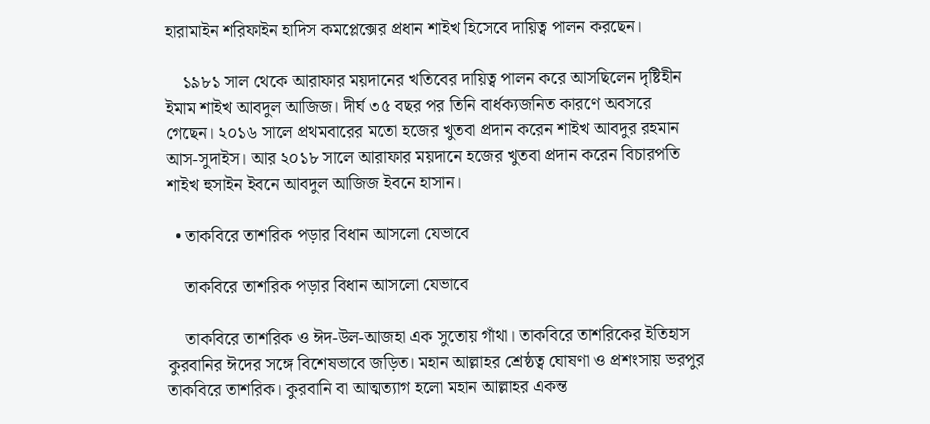হারামাইন শরিফাইন হাদিস কমপ্লেক্সের প্রধান শাইখ হিসেবে দায়িত্ব পালন করছেন।

    ১৯৮১ সাল থেকে আরাফার ময়দানের খতিবের দায়িত্ব পালন করে আসছিলেন দৃষ্টিহীন ইমাম শাইখ আবদুল আজিজ। দীর্ঘ ৩৫ বছর পর তিনি বার্ধক্যজনিত কারণে অবসরে গেছেন। ২০১৬ সালে প্রথমবারের মতো হজের খুতবা প্রদান করেন শাইখ আবদুর রহমান আস-সুদাইস। আর ২০১৮ সালে আরাফার ময়দানে হজের খুতবা প্রদান করেন বিচারপতি শাইখ হুসাইন ইবনে আবদুল আজিজ ইবনে হাসান।

  • তাকবিরে তাশরিক পড়ার বিধান আসলো যেভাবে

    তাকবিরে তাশরিক পড়ার বিধান আসলো যেভাবে

    তাকবিরে তাশরিক ও ঈদ-উল-আজহা এক সুতোয় গাঁথা। তাকবিরে তাশরিকের ইতিহাস কুরবানির ঈদের সঙ্গে বিশেষভাবে জড়িত। মহান আল্লাহর শ্রেষ্ঠত্ব ঘোষণা ও প্রশংসায় ভরপুর তাকবিরে তাশরিক। কুরবানি বা আত্মত্যাগ হলো মহান আল্লাহর একন্ত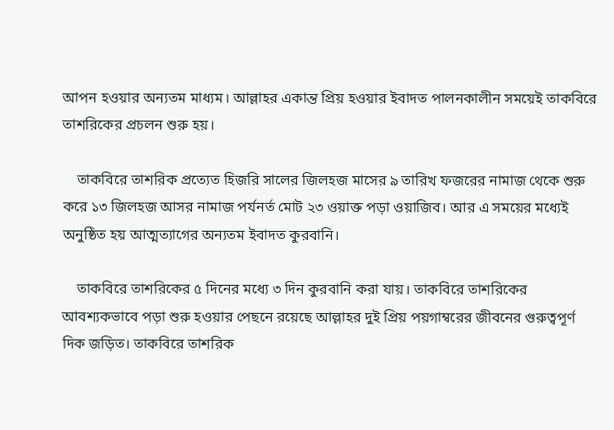আপন হওয়ার অন্যতম মাধ্যম। আল্লাহর একান্ত প্রিয় হওয়ার ইবাদত পালনকালীন সময়েই তাকবিরে তাশরিকের প্রচলন শুরু হয়।

    তাকবিরে তাশরিক প্রত্যেত হিজরি সালের জিলহজ মাসের ৯ তারিখ ফজরের নামাজ থেকে শুরু করে ১৩ জিলহজ আসর নামাজ পর্যনর্ত মোট ২৩ ওয়াক্ত পড়া ওয়াজিব। আর এ সময়ের মধ্যেই অনুষ্ঠিত হয় আত্মত্যাগের অন্যতম ইবাদত কুরবানি।

    তাকবিরে তাশরিকের ৫ দিনের মধ্যে ৩ দিন কুরবানি করা যায়। তাকবিরে তাশরিকের আবশ্যকভাবে পড়া শুরু হওয়ার পেছনে রয়েছে আল্লাহর দুই প্রিয় পয়গাম্বরের জীবনের গুরুত্বপূর্ণ দিক জড়িত। তাকবিরে তাশরিক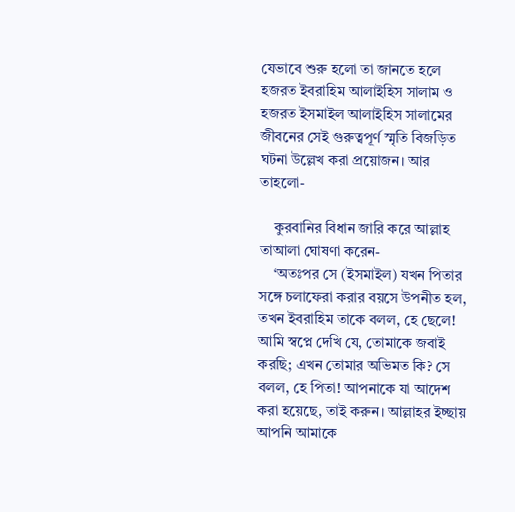যেভাবে শুরু হলো তা জানতে হলে হজরত ইবরাহিম আলাইহিস সালাম ও হজরত ইসমাইল আলাইহিস সালামের জীবনের সেই গুরুত্বপূর্ণ স্মৃতি বিজড়িত ঘটনা উল্লেখ করা প্রয়োজন। আর তাহলো-

    কুরবানির বিধান জারি করে আল্লাহ তাআলা ঘোষণা করেন-
    ‘অতঃপর সে (ইসমাইল) যখন পিতার সঙ্গে চলাফেরা করার বয়সে উপনীত হল, তখন ইবরাহিম তাকে বলল, হে ছেলে! আমি স্বপ্নে দেখি যে, তোমাকে জবাই করছি; এখন তোমার অভিমত কি? সে বলল, হে পিতা! আপনাকে যা আদেশ করা হয়েছে, তাই করুন। আল্লাহর ইচ্ছায় আপনি আমাকে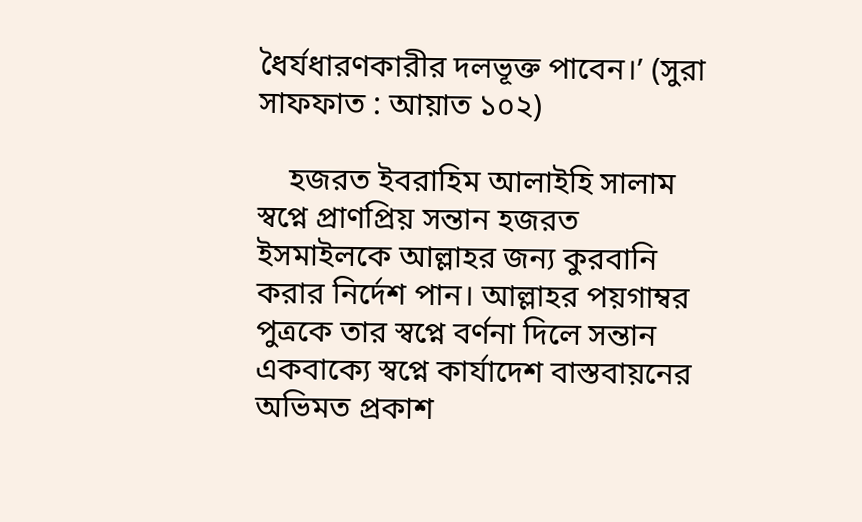ধৈর্যধারণকারীর দলভূক্ত পাবেন।’ (সুরা সাফফাত : আয়াত ১০২)

    হজরত ইবরাহিম আলাইহি সালাম স্বপ্নে প্রাণপ্রিয় সন্তান হজরত ইসমাইলকে আল্লাহর জন্য কুরবানি করার নির্দেশ পান। আল্লাহর পয়গাম্বর পুত্রকে তার স্বপ্নে বর্ণনা দিলে সন্তান একবাক্যে স্বপ্নে কার্যাদেশ বাস্তবায়নের অভিমত প্রকাশ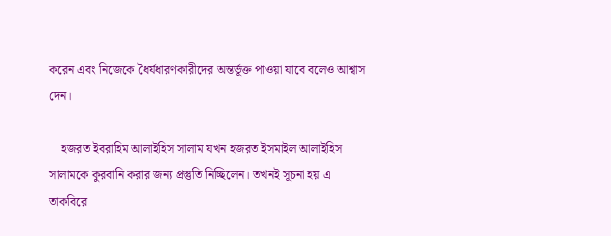করেন এবং নিজেকে ধৈর্যধারণকারীদের অন্তর্ভূক্ত পাওয়া যাবে বলেও আশ্বাস দেন।

    হজরত ইবরাহিম আলাইহিস সালাম যখন হজরত ইসমাইল আলাইহিস সালামকে কুরবানি করার জন্য প্রস্তুতি নিচ্ছিলেন। তখনই সূচনা হয় এ তাকবিরে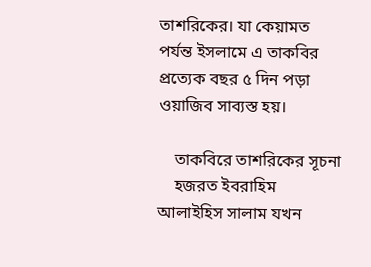তাশরিকের। যা কেয়ামত পর্যন্ত ইসলামে এ তাকবির প্রত্যেক বছর ৫ দিন পড়া ওয়াজিব সাব্যস্ত হয়।

    তাকবিরে তাশরিকের সূচনা
    হজরত ইবরাহিম আলাইহিস সালাম যখন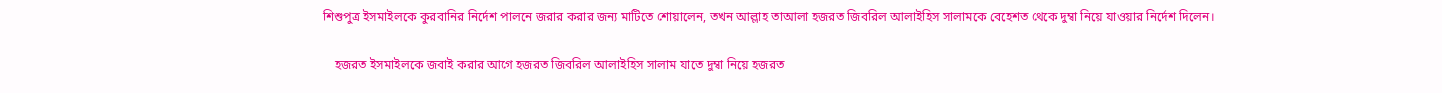শিশুপুত্র ইসমাইলকে কুরবানির নির্দেশ পালনে জরার করার জন্য মাটিতে শোয়ালেন, তখন আল্লাহ তাআলা হজরত জিবরিল আলাইহিস সালামকে বেহেশত থেকে দুম্বা নিয়ে যাওয়ার নির্দেশ দিলেন।

    হজরত ইসমাইলকে জবাই করার আগে হজরত জিবরিল আলাইহিস সালাম যাতে দুম্বা নিয়ে হজরত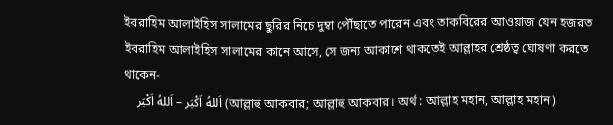ইবরাহিম আলাইহিস সালামের ছুরির নিচে দুম্বা পৌঁছাতে পারেন এবং তাকবিরের আওয়াজ যেন হজরত ইবরাহিম আলাইহিস সালামের কানে আসে, সে জন্য আকাশে থাকতেই আল্লাহর শ্রেষ্ঠত্ব ঘোষণা করতে থাকেন-
    اَللهُ اَكْبَر – اَللهُ اَكْبَر (আল্লাহু আকবার; আল্লাহু আকবার। অর্থ : আল্লাহ মহান, আল্লাহ মহান)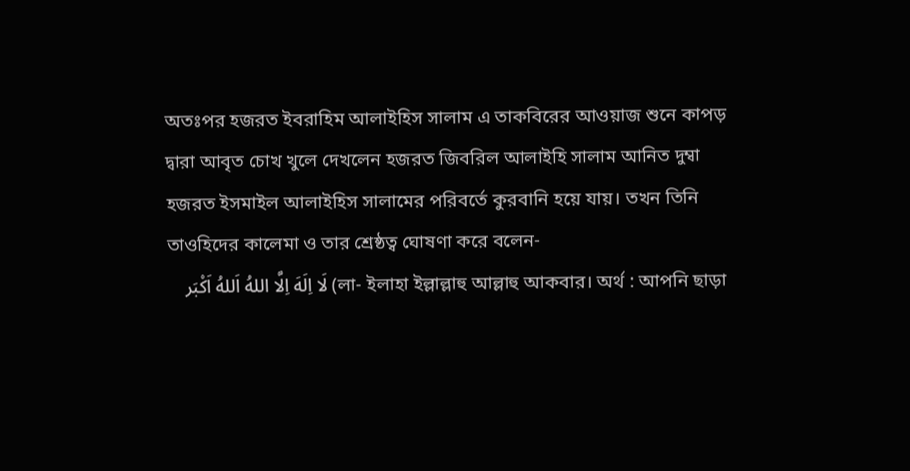অতঃপর হজরত ইবরাহিম আলাইহিস সালাম এ তাকবিরের আওয়াজ শুনে কাপড় দ্বারা আবৃত চোখ খুলে দেখলেন হজরত জিবরিল আলাইহি সালাম আনিত দুম্বা হজরত ইসমাইল আলাইহিস সালামের পরিবর্তে কুরবানি হয়ে যায়। তখন তিনি তাওহিদের কালেমা ও তার শ্রেষ্ঠত্ব ঘোষণা করে বলেন-
    لَا اِلَهَ اِلَّا اللهُ اَللهُ اَكْبَر (লা- ইলাহা ইল্লাল্লাহু আল্লাহু আকবার। অর্থ : আপনি ছাড়া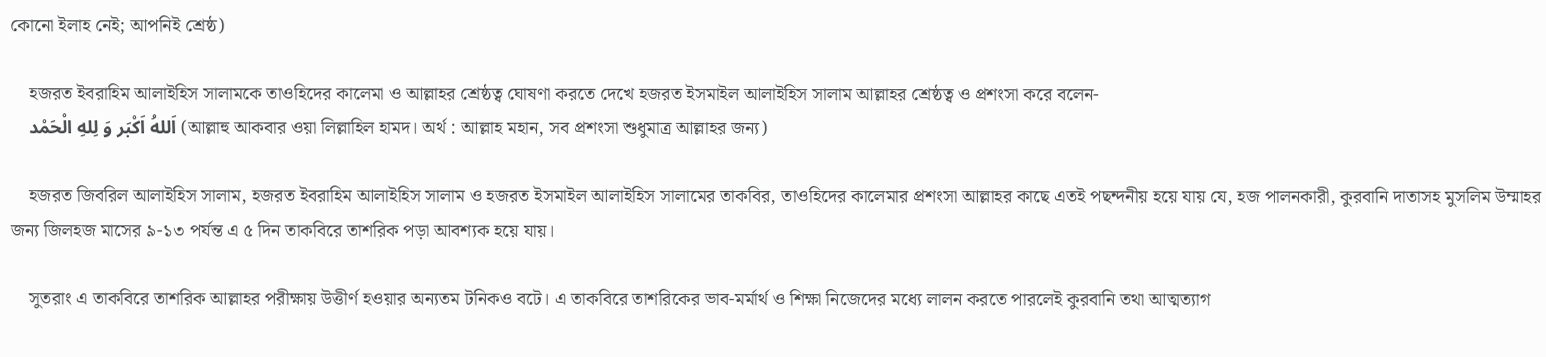কোনো ইলাহ নেই; আপনিই শ্রেষ্ঠ)

    হজরত ইবরাহিম আলাইহিস সালামকে তাওহিদের কালেমা ও আল্লাহর শ্রেষ্ঠত্ব ঘোষণা করতে দেখে হজরত ইসমাইল আলাইহিস সালাম আল্লাহর শ্রেষ্ঠত্ব ও প্রশংসা করে বলেন-
    اَللهُ اَكْبَر وَ لِلهِ الْحَمْد (আল্লাহু আকবার ওয়া লিল্লাহিল হামদ। অর্থ : আল্লাহ মহান, সব প্রশংসা শুধুমাত্র আল্লাহর জন্য)

    হজরত জিবরিল আলাইহিস সালাম, হজরত ইবরাহিম আলাইহিস সালাম ও হজরত ইসমাইল আলাইহিস সালামের তাকবির, তাওহিদের কালেমার প্রশংসা আল্লাহর কাছে এতই পছন্দনীয় হয়ে যায় যে, হজ পালনকারী, কুরবানি দাতাসহ মুসলিম উম্মাহর জন্য জিলহজ মাসের ৯-১৩ পর্যন্ত এ ৫ দিন তাকবিরে তাশরিক পড়া আবশ্যক হয়ে যায়।

    সুতরাং এ তাকবিরে তাশরিক আল্লাহর পরীক্ষায় উত্তীর্ণ হওয়ার অন্যতম টনিকও বটে। এ তাকবিরে তাশরিকের ভাব-মর্মার্থ ও শিক্ষা নিজেদের মধ্যে লালন করতে পারলেই কুরবানি তথা আত্মত্যাগ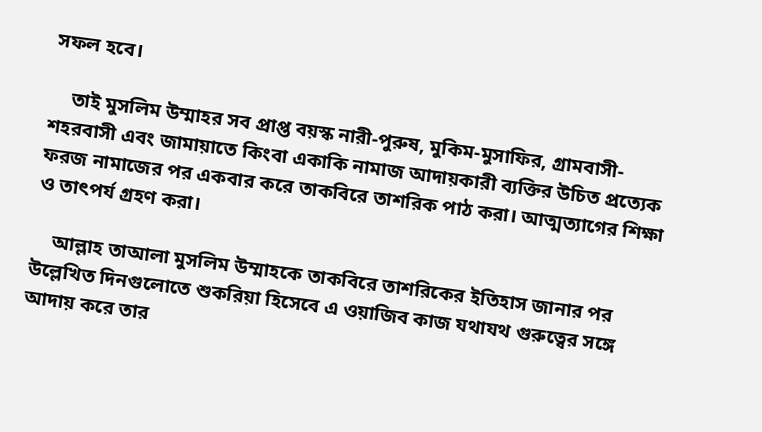সফল হবে।

    তাই মুসলিম উম্মাহর সব প্রাপ্ত বয়স্ক নারী-পুরুষ, মুকিম-মুসাফির, গ্রামবাসী-শহরবাসী এবং জামায়াতে কিংবা একাকি নামাজ আদায়কারী ব্যক্তির উচিত প্রত্যেক ফরজ নামাজের পর একবার করে তাকবিরে তাশরিক পাঠ করা। আত্মত্যাগের শিক্ষা ও তাৎপর্য গ্রহণ করা।

    আল্লাহ তাআলা মুসলিম উম্মাহকে তাকবিরে তাশরিকের ইতিহাস জানার পর উল্লেখিত দিনগুলোতে শুকরিয়া হিসেবে এ ওয়াজিব কাজ যথাযথ গুরুত্বের সঙ্গে আদায় করে তার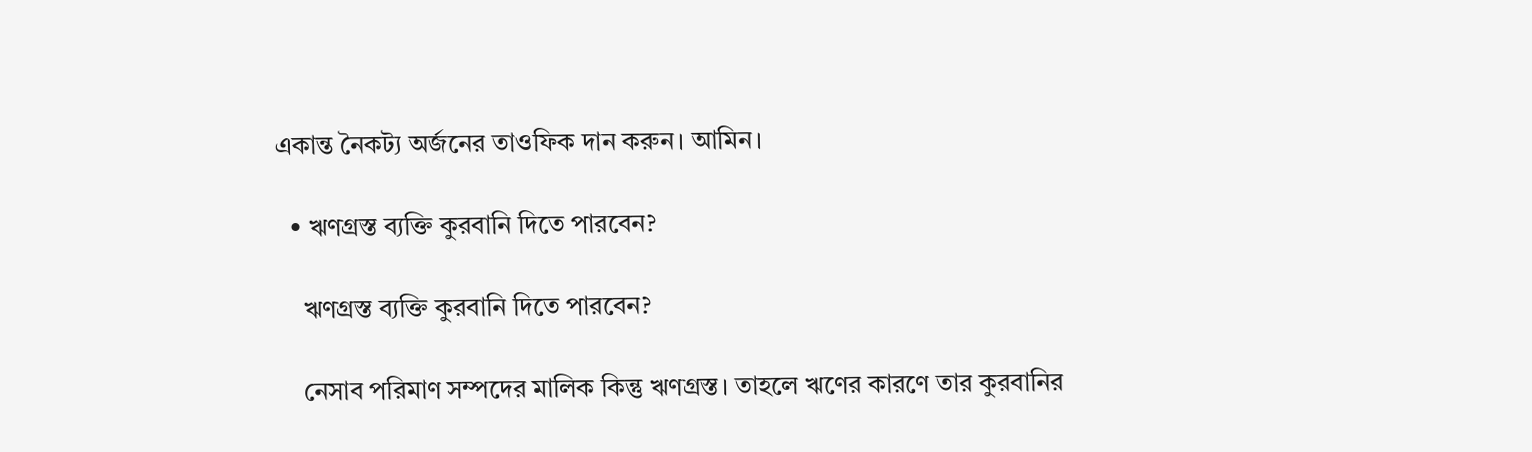একান্ত নৈকট্য অর্জনের তাওফিক দান করুন। আমিন।

  • ঋণগ্রস্ত ব্যক্তি কুরবানি দিতে পারবেন?

    ঋণগ্রস্ত ব্যক্তি কুরবানি দিতে পারবেন?

    নেসাব পরিমাণ সম্পদের মালিক কিন্তু ঋণগ্রস্ত। তাহলে ঋণের কারণে তার কুরবানির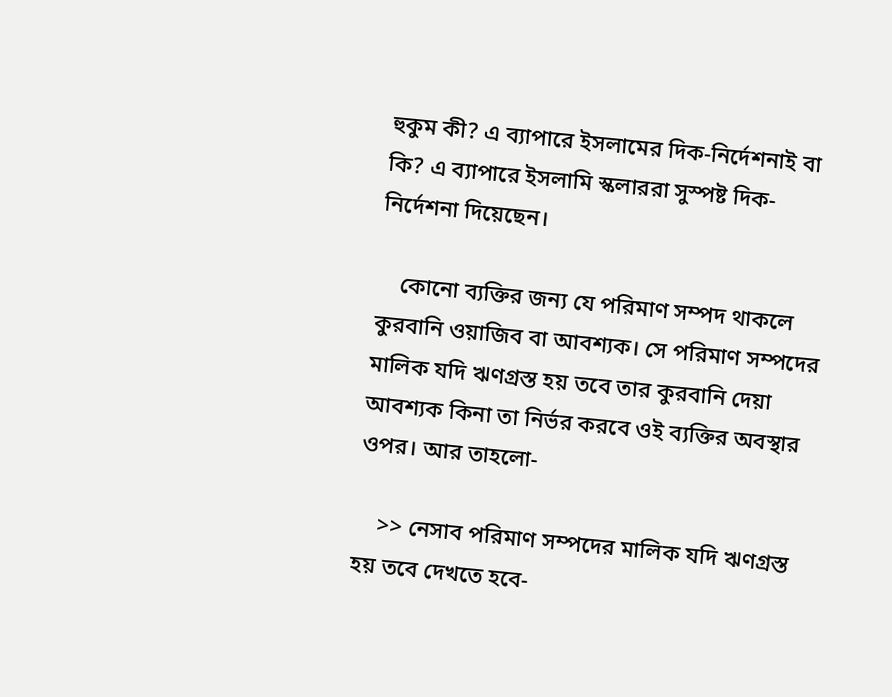হুকুম কী? এ ব্যাপারে ইসলামের দিক-নির্দেশনাই বা কি? এ ব্যাপারে ইসলামি স্কলাররা সুস্পষ্ট দিক-নির্দেশনা দিয়েছেন।

    কোনো ব্যক্তির জন্য যে পরিমাণ সম্পদ থাকলে কুরবানি ওয়াজিব বা আবশ্যক। সে পরিমাণ সম্পদের মালিক যদি ঋণগ্রস্ত হয় তবে তার কুরবানি দেয়া আবশ্যক কিনা তা নির্ভর করবে ওই ব্যক্তির অবস্থার ওপর। আর তাহলো-

    >> নেসাব পরিমাণ সম্পদের মালিক যদি ঋণগ্রস্ত হয় তবে দেখতে হবে-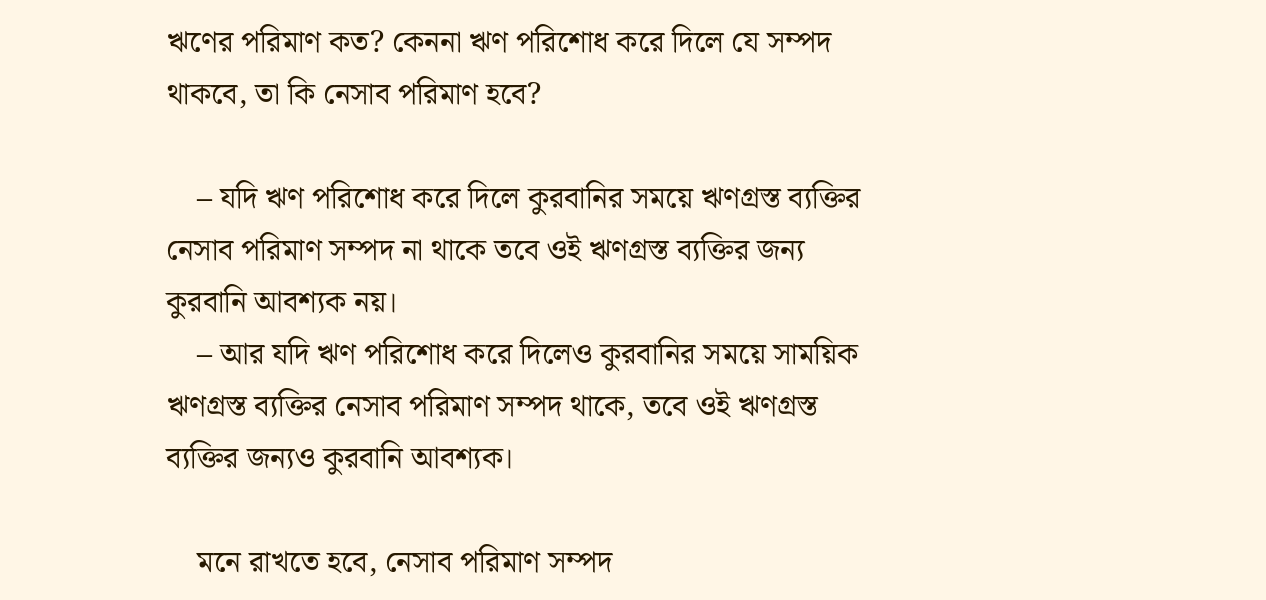ঋণের পরিমাণ কত? কেননা ঋণ পরিশোধ করে দিলে যে সম্পদ থাকবে, তা কি নেসাব পরিমাণ হবে?

    – যদি ঋণ পরিশোধ করে দিলে কুরবানির সময়ে ঋণগ্রস্ত ব্যক্তির নেসাব পরিমাণ সম্পদ না থাকে তবে ওই ঋণগ্রস্ত ব্যক্তির জন্য কুরবানি আবশ্যক নয়।
    – আর যদি ঋণ পরিশোধ করে দিলেও কুরবানির সময়ে সাময়িক ঋণগ্রস্ত ব্যক্তির নেসাব পরিমাণ সম্পদ থাকে, তবে ওই ঋণগ্রস্ত ব্যক্তির জন্যও কুরবানি আবশ্যক।

    মনে রাখতে হবে, নেসাব পরিমাণ সম্পদ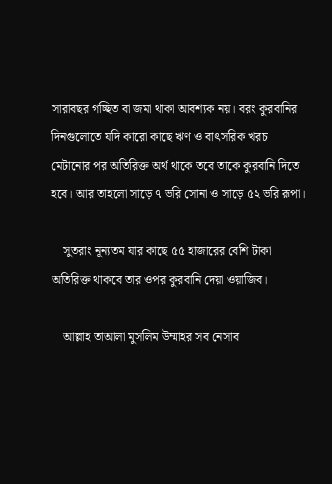সারাবছর গচ্ছিত বা জমা থাকা আবশ্যক নয়। বরং কুরবানির দিনগুলোতে যদি কারো কাছে ঋণ ও বাৎসরিক খরচ মেটানোর পর অতিরিক্ত অর্থ থাকে তবে তাকে কুরবানি দিতে হবে। আর তাহলো সাড়ে ৭ ভরি সোনা ও সাড়ে ৫২ ভরি রূপা।

    সুতরাং নূন্যতম যার কাছে ৫৫ হাজারের বেশি টাকা অতিরিক্ত থাকবে তার ওপর কুরবানি দেয়া ওয়াজিব।

    আল্লাহ তাআলা মুসলিম উম্মাহর সব নেসাব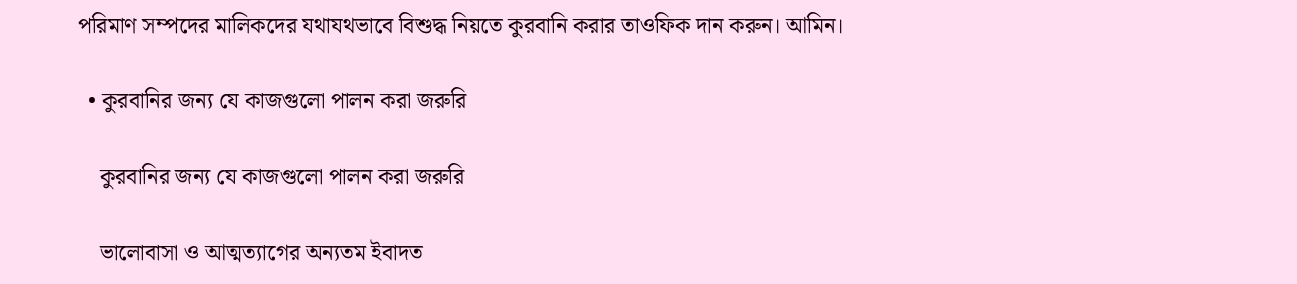পরিমাণ সম্পদের মালিকদের যথাযথভাবে বিশুদ্ধ নিয়তে কুরবানি করার তাওফিক দান করুন। আমিন।

  • কুরবানির জন্য যে কাজগুলো পালন করা জরুরি

    কুরবানির জন্য যে কাজগুলো পালন করা জরুরি

    ভালোবাসা ও আত্মত্যাগের অন্যতম ইবাদত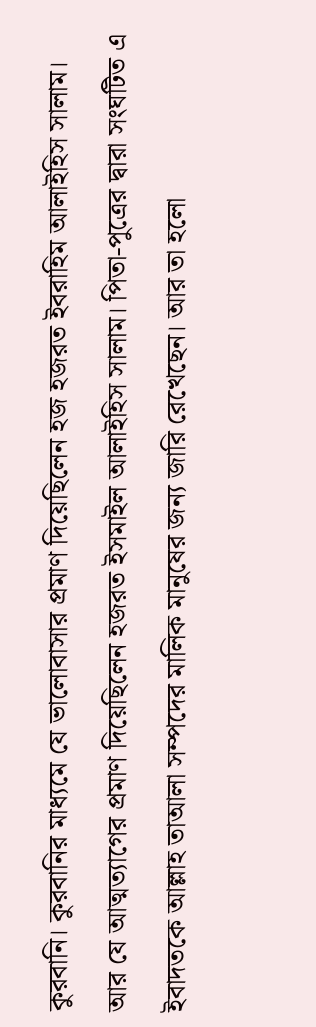কুরবানি। কুরবানির মাধ্যমে যে ভালোবাসার প্রমাণ দিয়েছিলেন হজ হজরত ইবরাহিম আলাইহিস সালাম। আর যে আত্মত্যাগের প্রমাণ দিয়েছিলেন হজরত ইসমাইল আলাইহিস সালাম। পিতা-পুত্রের দ্বারা সংঘটিত এ ইবাদতকে আল্লাহ তাআলা সম্পদের মালিক মানুষের জন্য জারি রেখেছেন। আর তা হলো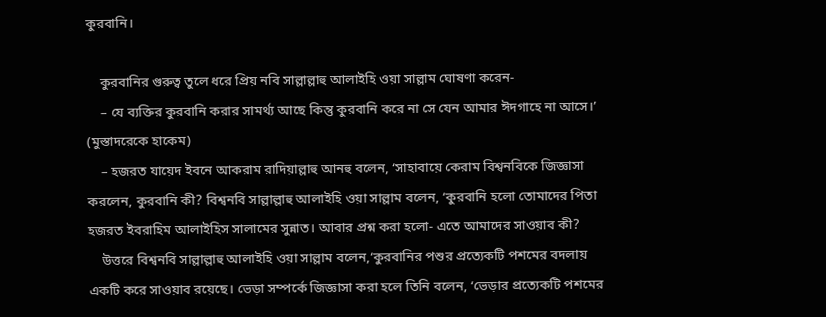কুরবানি।

    কুরবানির গুরুত্ব তুলে ধরে প্রিয় নবি সাল্লাল্লাহু আলাইহি ওয়া সাল্লাম ঘোষণা করেন-
    – যে ব্যক্তির কুরবানি করার সামর্থ্য আছে কিন্তু কুরবানি করে না সে যেন আমার ঈদগাহে না আসে।’ (মুস্তাদরেকে হাকেম)
    – হজরত যায়েদ ইবনে আকরাম রাদিয়াল্লাহু আনহু বলেন, ‘সাহাবায়ে কেরাম বিশ্বনবিকে জিজ্ঞাসা করলেন, কুরবানি কী? বিশ্বনবি সাল্লাল্লাহু আলাইহি ওয়া সাল্লাম বলেন, ‘কুরবানি হলো তোমাদের পিতা হজরত ইবরাহিম আলাইহিস সালামের সুন্নাত। আবার প্রশ্ন করা হলো- এতে আমাদের সাওয়াব কী?
    উত্তরে বিশ্বনবি সাল্লাল্লাহু আলাইহি ওয়া সাল্লাম বলেন,‘কুরবানির পশুর প্রত্যেকটি পশমের বদলায় একটি করে সাওয়াব রয়েছে। ভেড়া সম্পর্কে জিজ্ঞাসা করা হলে তিনি বলেন, ‘ভেড়ার প্রত্যেকটি পশমের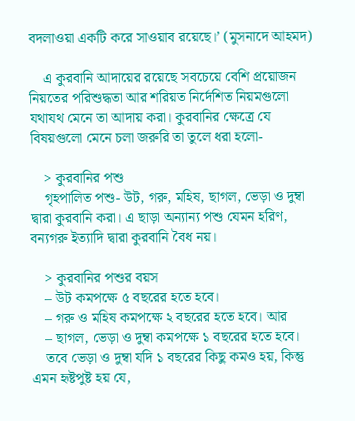বদলাওয়া একটি করে সাওয়াব রয়েছে।’ (মুসনাদে আহমদ)

    এ কুরবানি আদায়ের রয়েছে সবচেয়ে বেশি প্রয়োজন নিয়তের পরিশুদ্ধতা আর শরিয়ত নির্দেশিত নিয়মগুলো যথাযথ মেনে তা আদায় করা। কুরবানির ক্ষেত্রে যে বিষয়গুলো মেনে চলা জরুরি তা তুলে ধরা হলো-

    > কুরবানির পশু
    গৃহপালিত পশু- উট, গরু, মহিষ, ছাগল, ভেড়া ও দুম্বা দ্বারা কুরবানি করা। এ ছাড়া অন্যান্য পশু যেমন হরিণ, বন্যগরু ইত্যাদি দ্বারা কুরবানি বৈধ নয়।

    > কুরবানির পশুর বয়স
    – উট কমপক্ষে ৫ বছরের হতে হবে।
    – গরু ও মহিষ কমপক্ষে ২ বছরের হতে হবে। আর
    – ছাগল, ভেড়া ও দুম্বা কমপক্ষে ১ বছরের হতে হবে।
    তবে ভেড়া ও দুম্বা যদি ১ বছরের কিছু কমও হয়, কিন্তু এমন হৃষ্টপুষ্ট হয় যে,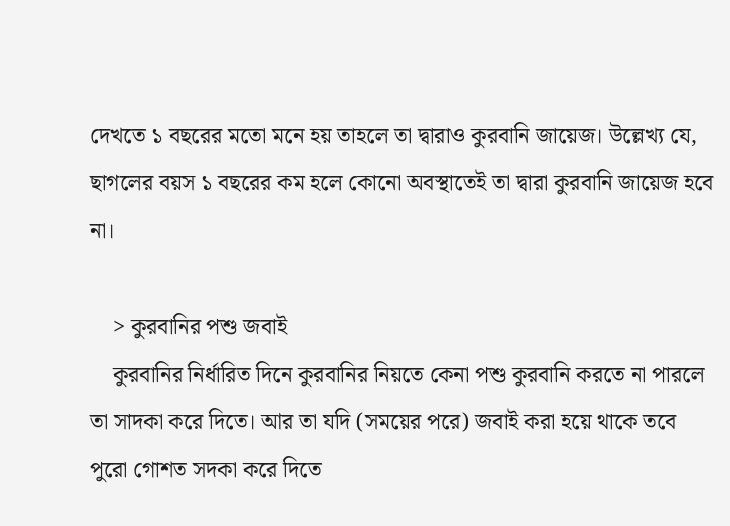দেখতে ১ বছরের মতো মনে হয় তাহলে তা দ্বারাও কুরবানি জায়েজ। উল্লেখ্য যে, ছাগলের বয়স ১ বছরের কম হলে কোনো অবস্থাতেই তা দ্বারা কুরবানি জায়েজ হবে না।

    > কুরবানির পশু জবাই
    কুরবানির নির্ধারিত দিনে কুরবানির নিয়তে কেনা পশু কুরবানি করতে না পারলে তা সাদকা করে দিতে। আর তা যদি (সময়ের পরে) জবাই করা হয়ে থাকে তবে পুরো গোশত সদকা করে দিতে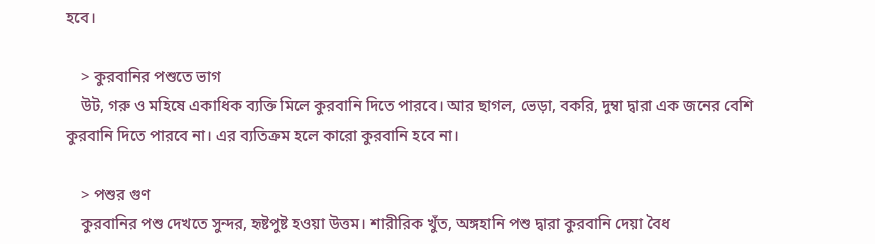হবে।

    > কুরবানির পশুতে ভাগ
    উট, গরু ও মহিষে একাধিক ব্যক্তি মিলে কুরবানি দিতে পারবে। আর ছাগল, ভেড়া, বকরি, দুম্বা দ্বারা এক জনের বেশি কুরবানি দিতে পারবে না। এর ব্যতিক্রম হলে কারো কুরবানি হবে না।

    > পশুর গুণ
    কুরবানির পশু দেখতে সুন্দর, হৃষ্টপুষ্ট হওয়া উত্তম। শারীরিক খুঁত, অঙ্গহানি পশু দ্বারা কুরবানি দেয়া বৈধ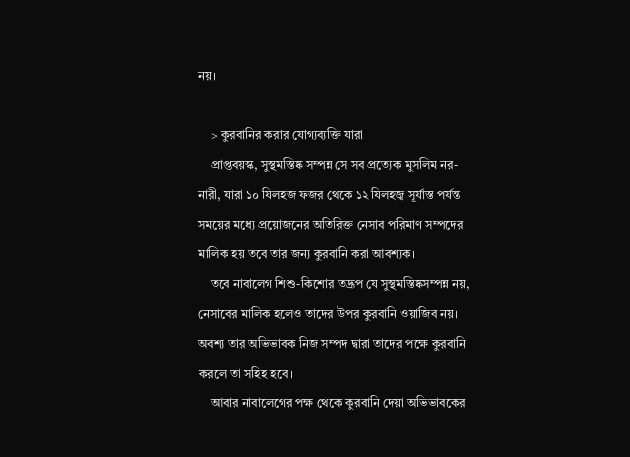নয়।

    > কুরবানির করার যোগ্যব্যক্তি যারা
    প্রাপ্তবয়স্ক, সুস্থমস্তিষ্ক সম্পন্ন সে সব প্রত্যেক মুসলিম নর-নারী, যারা ১০ যিলহজ ফজর থেকে ১২ যিলহজ্ব সূর্যাস্ত পর্যন্ত সময়ের মধ্যে প্রয়োজনের অতিরিক্ত নেসাব পরিমাণ সম্পদের মালিক হয় তবে তার জন্য কুরবানি করা আবশ্যক।
    তবে নাবালেগ শিশু-কিশোর তদ্রূপ যে সুস্থমস্তিষ্কসম্পন্ন নয়, নেসাবের মালিক হলেও তাদের উপর কুরবানি ওয়াজিব নয়। অবশ্য তার অভিভাবক নিজ সম্পদ দ্বারা তাদের পক্ষে কুরবানি করলে তা সহিহ হবে।
    আবার নাবালেগের পক্ষ থেকে কুরবানি দেয়া অভিভাবকের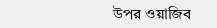উপর ওয়াজিব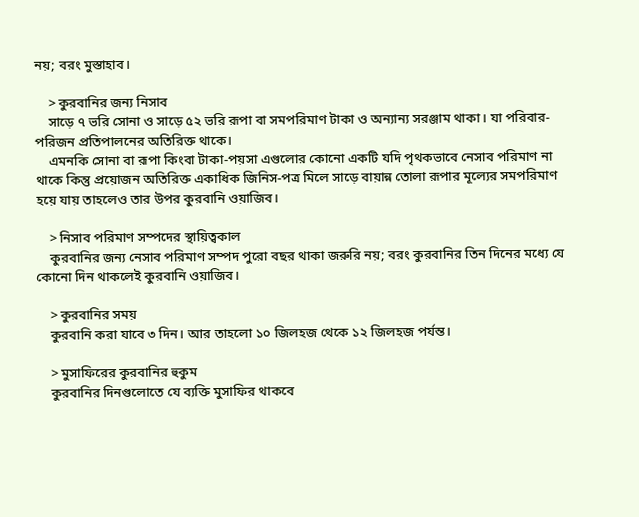নয়; বরং মুস্তাহাব।

    > কুরবানির জন্য নিসাব
    সাড়ে ৭ ভরি সোনা ও সাড়ে ৫২ ভরি রূপা বা সমপরিমাণ টাকা ও অন্যান্য সরঞ্জাম থাকা। যা পরিবার-পরিজন প্রতিপালনের অতিরিক্ত থাকে।
    এমনকি সোনা বা রূপা কিংবা টাকা-পয়সা এগুলোর কোনো একটি যদি পৃথকভাবে নেসাব পরিমাণ না থাকে কিন্তু প্রয়োজন অতিরিক্ত একাধিক জিনিস-পত্র মিলে সাড়ে বায়ান্ন তোলা রূপার মূল্যের সমপরিমাণ হয়ে যায় তাহলেও তার উপর কুরবানি ওয়াজিব।

    > নিসাব পরিমাণ সম্পদের স্থায়িত্বকাল
    কুরবানির জন্য নেসাব পরিমাণ সম্পদ পুরো বছর থাকা জরুরি নয়; বরং কুরবানির তিন দিনের মধ্যে যে কোনো দিন থাকলেই কুরবানি ওয়াজিব।

    > কুরবানির সময়
    কুরবানি করা যাবে ৩ দিন। আর তাহলো ১০ জিলহজ থেকে ১২ জিলহজ পর্যন্ত।

    > মুসাফিরের কুরবানির হুকুম
    কুরবানির দিনগুলোতে যে ব্যক্তি মুসাফির থাকবে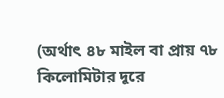(অর্থাৎ ৪৮ মাইল বা প্রায় ৭৮ কিলোমিটার দূরে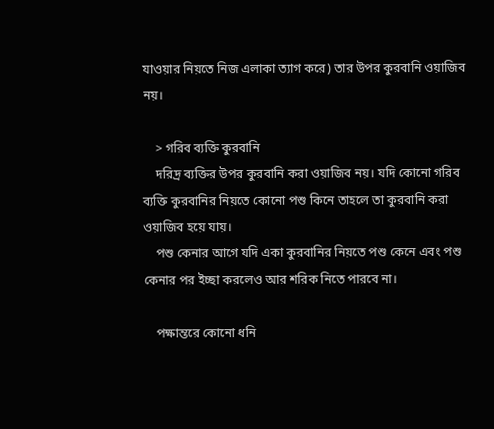যাওয়ার নিয়তে নিজ এলাকা ত্যাগ করে) তার উপর কুরবানি ওয়াজিব নয়।

    > গরিব ব্যক্তি কুরবানি
    দরিদ্র ব্যক্তির উপর কুরবানি করা ওয়াজিব নয়। যদি কোনো গরিব ব্যক্তি কুরবানির নিয়তে কোনো পশু কিনে তাহলে তা কুরবানি করা ওয়াজিব হয়ে যায়।
    পশু কেনার আগে যদি একা কুরবানির নিয়তে পশু কেনে এবং পশু কেনার পর ইচ্ছা করলেও আর শরিক নিতে পারবে না।

    পক্ষান্তরে কোনো ধনি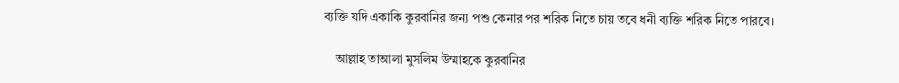ব্যক্তি যদি একাকি কুরবানির জন্য পশু কেনার পর শরিক নিতে চায় তবে ধনী ব্যক্তি শরিক নিতে পারবে।

    আল্লাহ তাআলা মুসলিম উম্মাহকে কুরবানির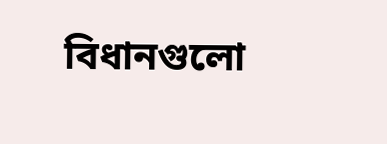বিধানগুলো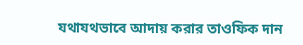যথাযথভাবে আদায় করার তাওফিক দান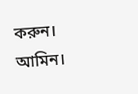করুন। আমিন।